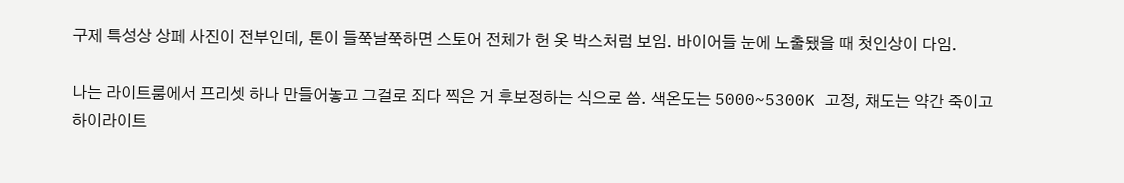구제 특성상 상페 사진이 전부인데, 톤이 들쭉날쭉하면 스토어 전체가 헌 옷 박스처럼 보임. 바이어들 눈에 노출됐을 때 첫인상이 다임.

나는 라이트룸에서 프리셋 하나 만들어놓고 그걸로 죄다 찍은 거 후보정하는 식으로 씀. 색온도는 5000~5300K 고정, 채도는 약간 죽이고 하이라이트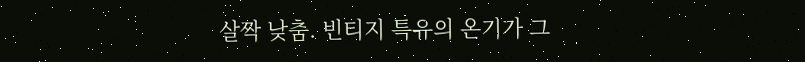살짝 낮춤. 빈티지 특유의 온기가 그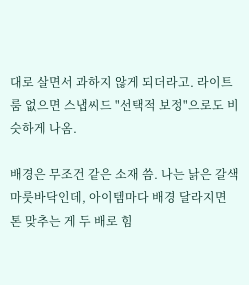대로 살면서 과하지 않게 되더라고. 라이트룸 없으면 스냅씨드 "선택적 보정"으로도 비슷하게 나옴.

배경은 무조건 같은 소재 씀. 나는 낡은 갈색 마룻바닥인데, 아이템마다 배경 달라지면 톤 맞추는 게 두 배로 힘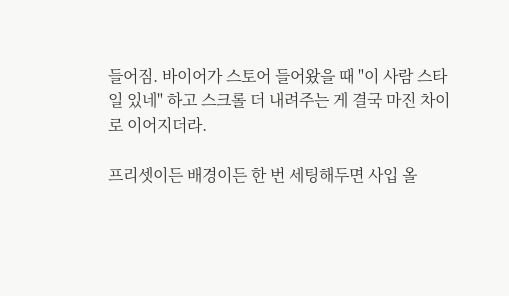들어짐. 바이어가 스토어 들어왔을 때 "이 사람 스타일 있네" 하고 스크롤 더 내려주는 게 결국 마진 차이로 이어지더라.

프리셋이든 배경이든 한 번 세팅해두면 사입 올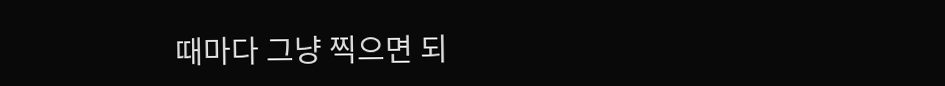때마다 그냥 찍으면 되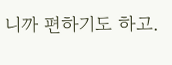니까 편하기도 하고.